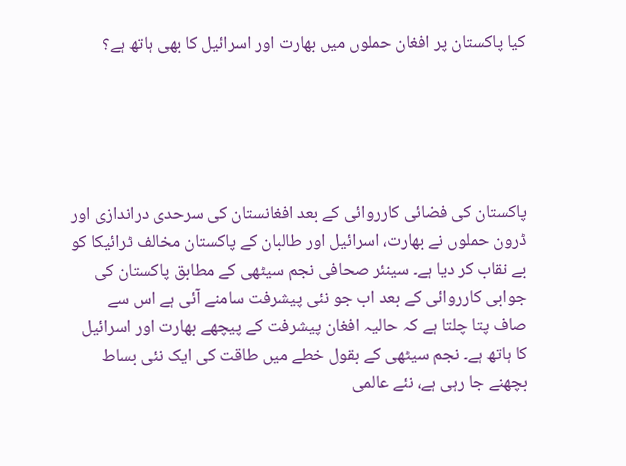کیا پاکستان پر افغان حملوں میں بھارت اور اسرائیل کا بھی ہاتھ ہے؟





پاکستان کی فضائی کارروائی کے بعد افغانستان کی سرحدی دراندازی اور ڈرون حملوں نے بھارت، اسرائیل اور طالبان کے پاکستان مخالف ٹرائیکا کو بے نقاب کر دیا ہے۔ سینئر صحافی نجم سیٹھی کے مطابق پاکستان کی جوابی کارروائی کے بعد اب جو نئی پیشرفت سامنے آئی ہے اس سے صاف پتا چلتا ہے کہ حالیہ افغان پیشرفت کے پیچھے بھارت اور اسرائیل کا ہاتھ ہے۔ نجم سیٹھی کے بقول خطے میں طاقت کی ایک نئی بساط بچھنے جا رہی ہے، نئے عالمی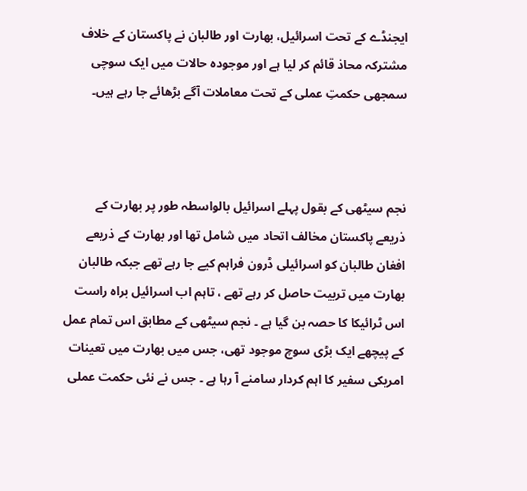ایجنڈے کے تحت اسرائیل، بھارت اور طالبان نے پاکستان کے خلاف مشترکہ محاذ قائم کر لیا ہے اور موجودہ حالات میں ایک سوچی سمجھی حکمتِ عملی کے تحت معاملات آگے بڑھائے جا رہے ہیں۔



نجم سیٹھی کے بقول پہلے اسرائیل بالواسطہ طور پر بھارت کے ذریعے پاکستان مخالف اتحاد میں شامل تھا اور بھارت کے ذریعے افغان طالبان کو اسرائیلی ڈرون فراہم کیے جا رہے تھے جبکہ طالبان بھارت میں تربیت حاصل کر رہے تھے ، تاہم اب اسرائیل براہ راست اس ٹرائیکا کا حصہ بن گیا ہے ۔ نجم سیٹھی کے مطابق اس تمام عمل کے پیچھے ایک بڑی سوچ موجود تھی، جس میں بھارت میں تعینات امریکی سفیر کا اہم کردار سامنے آ رہا ہے ۔ جس نے نئی حکمت عملی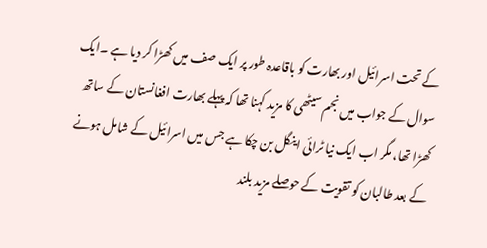کے تحت اسرائیل اور بھارت کو باقاعدہ طور پر ایک صف میں کھڑا کر دیا ہے ۔ایک سوال کے جواب میں نجم سیٹھی کا مزید کہنا تھا کہ پہلے بھارت افغانستان کے ساتھ کھڑا تھا، مگر اب ایک نیا ٹرائی اینگل بن چکا ہے جس میں اسرائیل کے شامل ہونے کے بعد طالبان کو تقویت کے حوصلے مزید بلند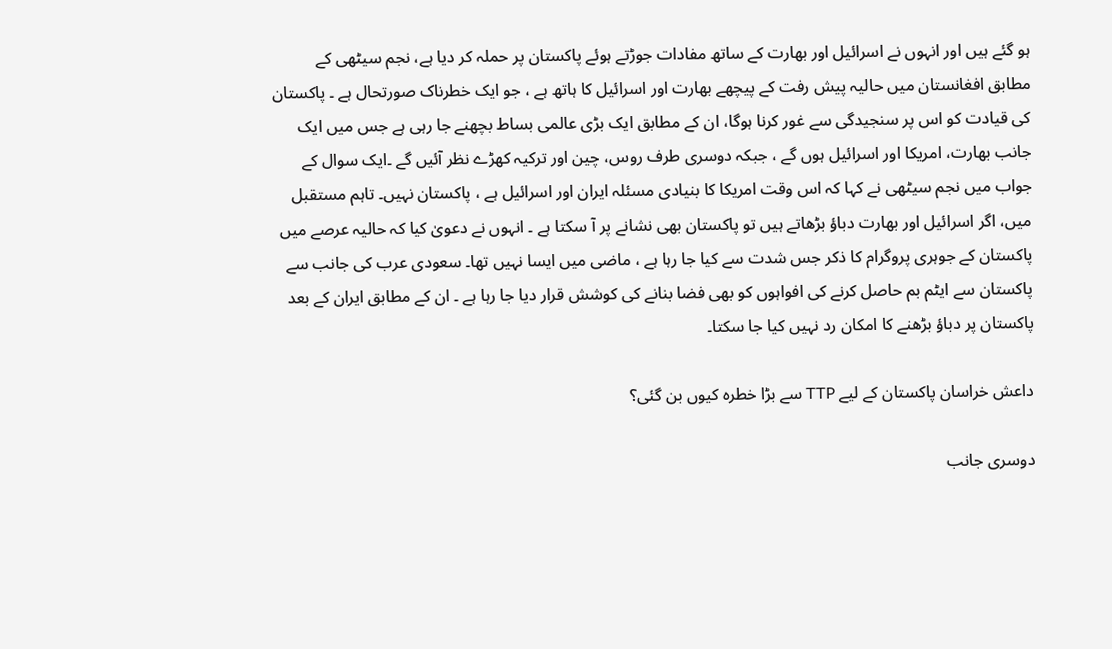ہو گئے ہیں اور انہوں نے اسرائیل اور بھارت کے ساتھ مفادات جوڑتے ہوئے پاکستان پر حملہ کر دیا ہے، نجم سیٹھی کے مطابق افغانستان میں حالیہ پیش رفت کے پیچھے بھارت اور اسرائیل کا ہاتھ ہے ، جو ایک خطرناک صورتحال ہے ۔ پاکستان کی قیادت کو اس پر سنجیدگی سے غور کرنا ہوگا، ان کے مطابق ایک بڑی عالمی بساط بچھنے جا رہی ہے جس میں ایک جانب بھارت، امریکا اور اسرائیل ہوں گے ، جبکہ دوسری طرف روس، چین اور ترکیہ کھڑے نظر آئیں گے ۔ایک سوال کے جواب میں نجم سیٹھی نے کہا کہ اس وقت امریکا کا بنیادی مسئلہ ایران اور اسرائیل ہے ، پاکستان نہیں۔ تاہم مستقبل میں، اگر اسرائیل اور بھارت دباؤ بڑھاتے ہیں تو پاکستان بھی نشانے پر آ سکتا ہے ۔ انہوں نے دعویٰ کیا کہ حالیہ عرصے میں پاکستان کے جوہری پروگرام کا ذکر جس شدت سے کیا جا رہا ہے ، ماضی میں ایسا نہیں تھا۔ سعودی عرب کی جانب سے پاکستان سے ایٹم بم حاصل کرنے کی افواہوں کو بھی فضا بنانے کی کوشش قرار دیا جا رہا ہے ۔ ان کے مطابق ایران کے بعد پاکستان پر دباؤ بڑھنے کا امکان رد نہیں کیا جا سکتا۔

داعش خراسان پاکستان کے لیے TTP سے بڑا خطرہ کیوں بن گئی؟

دوسری جانب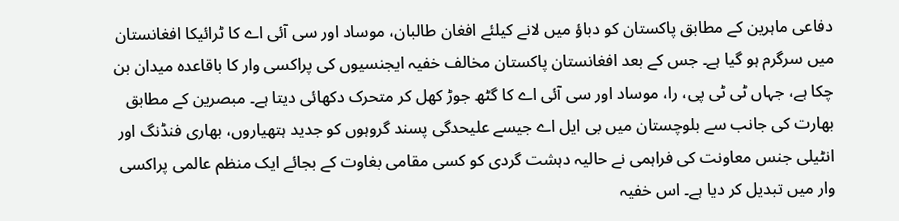دفاعی ماہرین کے مطابق پاکستان کو دباؤ میں لانے کیلئے افغان طالبان، موساد اور سی آئی اے کا ٹرائیکا افغانستان میں سرگرم ہو گیا ہے۔ جس کے بعد افغانستان پاکستان مخالف خفیہ ایجنسیوں کی پراکسی وار کا باقاعدہ میدان بن چکا ہے، جہاں ٹی ٹی پی، را، موساد اور سی آئی اے کا گٹھ جوڑ کھل کر متحرک دکھائی دیتا ہے۔ مبصرین کے مطابق بھارت کی جانب سے بلوچستان میں بی ایل اے جیسے علیحدگی پسند گروہوں کو جدید ہتھیاروں، بھاری فنڈنگ اور انٹیلی جنس معاونت کی فراہمی نے حالیہ دہشت گردی کو کسی مقامی بغاوت کے بجائے ایک منظم عالمی پراکسی وار میں تبدیل کر دیا ہے۔ اس خفیہ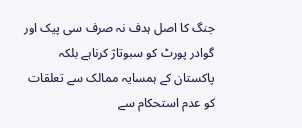جنگ کا اصل ہدف نہ صرف سی پیک اور گوادر پورٹ کو سبوتاژ کرناہے بلکہ پاکستان کے ہمسایہ ممالک سے تعلقات کو عدم استحکام سے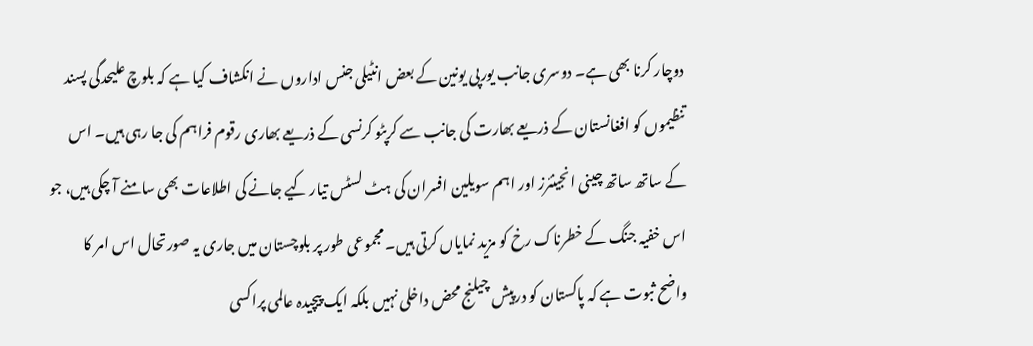دوچار کرنا بھی ہے۔ دوسری جانب یورپی یونین کے بعض انٹیلی جنس اداروں نے انکشاف کیا ہے کہ بلوچ علیحدگی پسند تنظیموں کو افغانستان کے ذریعے بھارت کی جانب سے کرپٹو کرنسی کے ذریعے بھاری رقوم فراہم کی جا رہی ہیں۔ اس کے ساتھ ساتھ چینی انجینئرز اور اہم سویلین افسران کی ہٹ لسٹس تیار کیے جانے کی اطلاعات بھی سامنے آ چکی ہیں، جو اس خفیہ جنگ کے خطرناک رخ کو مزید نمایاں کرتی ہیں۔ مجموعی طور پر بلوچستان میں جاری یہ صورتحال اس امر کا واضح ثبوت ہے کہ پاکستان کو درپیش چیلنج محض داخلی نہیں بلکہ ایک پیچیدہ عالمی پراکسی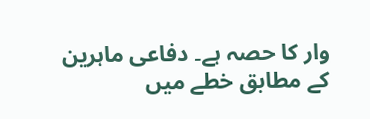وار کا حصہ ہے۔ دفاعی ماہرین کے مطابق خطے میں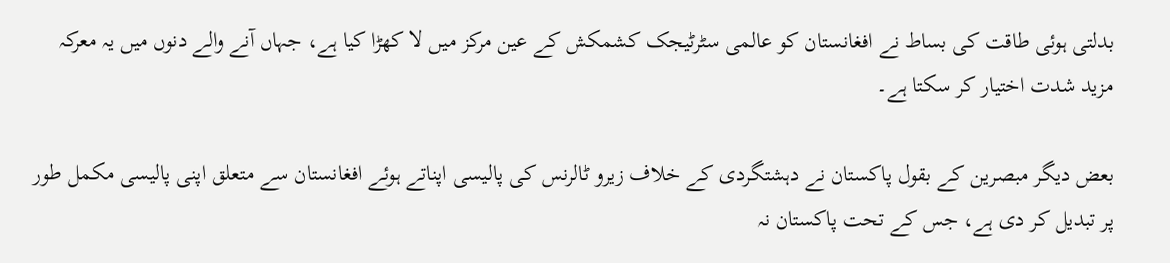بدلتی ہوئی طاقت کی بساط نے افغانستان کو عالمی سٹرٹیجک کشمکش کے عین مرکز میں لا کھڑا کیا ہے، جہاں آنے والے دنوں میں یہ معرکہ مزید شدت اختیار کر سکتا ہے۔

بعض دیگر مبصرین کے بقول پاکستان نے دہشتگردی کے خلاف زیرو ٹالرنس کی پالیسی اپناتے ہوئے افغانستان سے متعلق اپنی پالیسی مکمل طور پر تبدیل کر دی ہے، جس کے تحت پاکستان نہ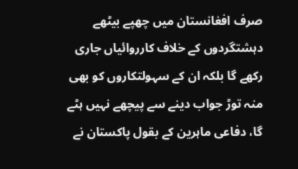صرف افغانستان میں چھپے بیٹھے دہشتگردوں کے خلاف کارروائیاں جاری رکھے گا بلکہ ان کے سہولتکاروں کو بھی منہ توڑ جواب دینے سے پیچھے نہیں ہٹے گا، دفاعی ماہرین کے بقول پاکستان نے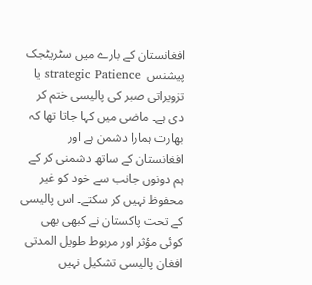افغانستان کے بارے میں سٹریٹجک پیشنس  strategic Patience یا تزویراتی صبر کی پالیسی ختم کر دی ہے۔ ماضی میں کہا جاتا تھا کہ بھارت ہمارا دشمن ہے اور افغانستان کے ساتھ دشمنی کر کے ہم دونوں جانب سے خود کو غیر محفوظ نہیں کر سکتے۔ اس پالیسی کے تحت پاکستان نے کبھی بھی کوئی مؤثر اور مربوط طویل المدتی افغان پالیسی تشکیل نہیں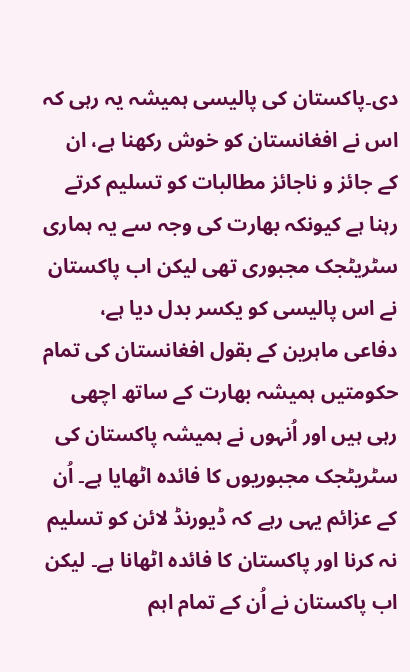دی۔پاکستان کی پالیسی ہمیشہ یہ رہی کہ اس نے افغانستان کو خوش رکھنا ہے، ان کے جائز و ناجائز مطالبات کو تسلیم کرتے رہنا ہے کیونکہ بھارت کی وجہ سے یہ ہماری سٹریٹجک مجبوری تھی لیکن اب پاکستان نے اس پالیسی کو یکسر بدل دیا ہے، دفاعی ماہرین کے بقول افغانستان کی تمام حکومتیں ہمیشہ بھارت کے ساتھ اچھی رہی ہیں اور اُنہوں نے ہمیشہ پاکستان کی سٹریٹجک مجبوریوں کا فائدہ اٹھایا ہے۔ اُن کے عزائم یہی رہے کہ ڈیورنڈ لائن کو تسلیم نہ کرنا اور پاکستان کا فائدہ اٹھانا ہے۔ لیکن اب پاکستان نے اُن کے تمام اہم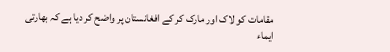مقامات کو لاک اور مارک کر کے افغانستان پر واضح کر دیا ہے کہ بھارتی ایماء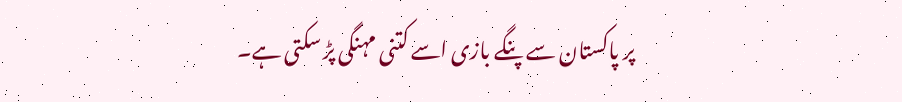پر پاکستان سے پنگے بازی اسے کتنی مہنگی پڑ سکتی ہے۔